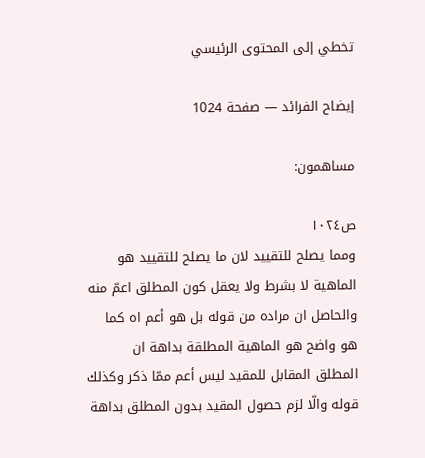تخطي إلى المحتوى الرئيسي

إيضاح الفرائد — صفحة 1024

مساهمون:

ص١٠٢٤
ومما يصلح للتقييد لان ما يصلح للتقييد هو الماهية لا بشرط ولا يعقل كون المطلق اعمّ منه والحاصل ان مراده من قوله بل هو أعم اه كما هو واضح هو الماهية المطلقة بداهة ان المطلق المقابل للمقيد ليس أعم ممّا ذكر وكذلك قوله والّا لزم حصول المقيد بدون المطلق بداهة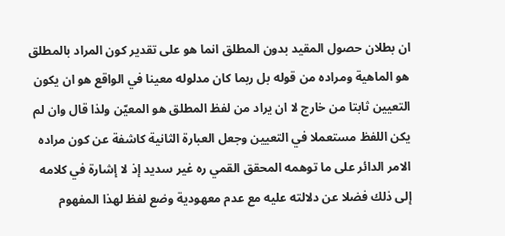ان بطلان حصول المقيد بدون المطلق انما هو على تقدير كون المراد بالمطلق هو الماهية ومراده من قوله بل ربما كان مدلوله معينا في الواقع هو ان يكون التعيين ثابتا من خارج لا ان يراد من لفظ المطلق هو المعيّن ولذا قال وان لم يكن اللفظ مستعملا في التعيين وجعل العبارة الثانية كاشفة عن كون مراده الامر الدائر على ما توهمه المحقق القمي ره غير سديد إذ لا إشارة في كلامه إلى ذلك فضلا عن دلالته عليه مع عدم معهودية وضع لفظ لهذا المفهوم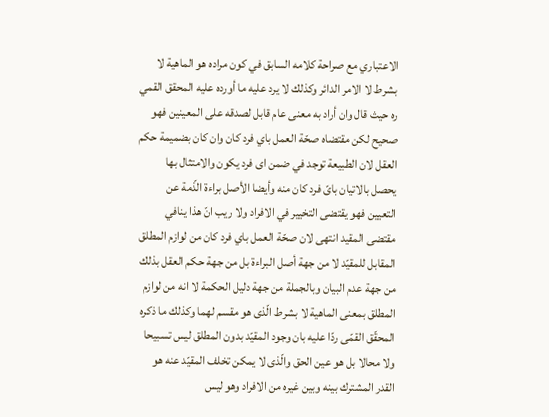الاعتباري مع صراحة كلامه السابق في كون مراده هو الماهية لا بشرط لا الامر الدائر وكذلك لا يرد عليه ما أورده عليه المحقق القمي ره حيث قال وان أراد به معنى عام قابل لصدقه على المعينين فهو صحيح لكن مقتضاه صحّة العمل باي فرد كان وان كان بضميمة حكم العقل لان الطبيعة توجد في ضمن اى فرد يكون والامتثال بها يحصل بالاتيان باىّ فرد كان منه وأيضا الأصل براءة الذّمة عن التعيين فهو يقتضى التخيير في الافراد ولا ريب انّ هذا ينافي مقتضى المقيد انتهى لان صحّة العمل باي فرد كان من لوازم المطلق المقابل للمقيّد لا من جهة أصل البراءة بل من جهة حكم العقل بذلك من جهة عدم البيان وبالجملة من جهة دليل الحكمة لا انه من لوازم المطلق بمعنى الماهية لا بشرط الّذى هو مقسم لهما وكذلك ما ذكره المحقّق القمّى ردّا عليه بان وجود المقيّد بدون المطلق ليس تسبيحا ولا محالا بل هو عين الحق والّذى لا يمكن تخلف المقيّد عنه هو القدر المشترك بينه وبين غيره من الافراد وهو ليس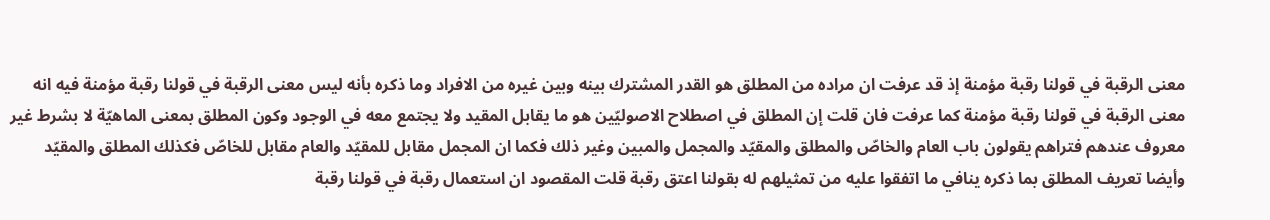معنى الرقبة في قولنا رقبة مؤمنة إذ قد عرفت ان مراده من المطلق هو القدر المشترك بينه وبين غيره من الافراد وما ذكره بأنه ليس معنى الرقبة في قولنا رقبة مؤمنة فيه انه معنى الرقبة في قولنا رقبة مؤمنة كما عرفت فان قلت إن المطلق في اصطلاح الاصوليّين هو ما يقابل المقيد ولا يجتمع معه في الوجود وكون المطلق بمعنى الماهيّة لا بشرط غير معروف عندهم فتراهم يقولون باب العام والخاصّ والمطلق والمقيّد والمجمل والمبين وغير ذلك فكما ان المجمل مقابل للمقيّد والعام مقابل للخاصّ فكذلك المطلق والمقيّد وأيضا تعريف المطلق بما ذكره ينافي ما اتفقوا عليه من تمثيلهم له بقولنا اعتق رقبة قلت المقصود ان استعمال رقبة في قولنا رقبة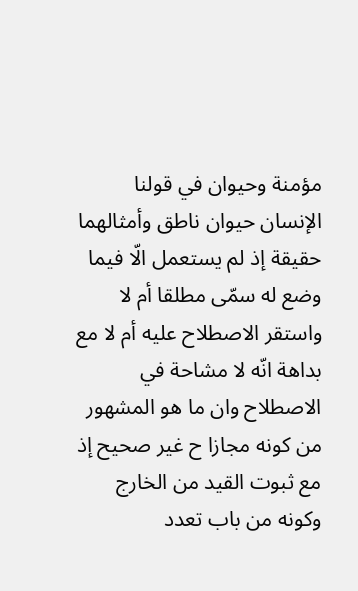مؤمنة وحيوان في قولنا الإنسان حيوان ناطق وأمثالهما حقيقة إذ لم يستعمل الّا فيما وضع له سمّى مطلقا أم لا واستقر الاصطلاح عليه أم لا مع بداهة انّه لا مشاحة في الاصطلاح وان ما هو المشهور من كونه مجازا ح غير صحيح إذ مع ثبوت القيد من الخارج وكونه من باب تعدد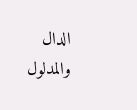الدال والمدلول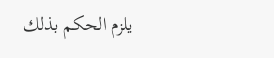يلزم الحكم بذلك